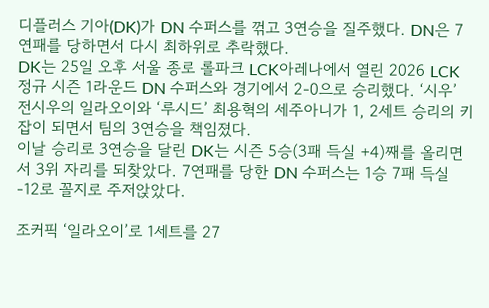디플러스 기아(DK)가 DN 수퍼스를 꺾고 3연승을 질주했다. DN은 7연패를 당하면서 다시 최하위로 추락했다.
DK는 25일 오후 서울 종로 롤파크 LCK아레나에서 열린 2026 LCK 정규 시즌 1라운드 DN 수퍼스와 경기에서 2-0으로 승리했다. ‘시우’ 전시우의 일라오이와 ‘루시드’ 최용혁의 세주아니가 1, 2세트 승리의 키잡이 되면서 팀의 3연승을 책임졌다.
이날 승리로 3연승을 달린 DK는 시즌 5승(3패 득실 +4)째를 올리면서 3위 자리를 되찾았다. 7연패를 당한 DN 수퍼스는 1승 7패 득실 -12로 꼴지로 주저앉았다.

조커픽 ‘일라오이’로 1세트를 27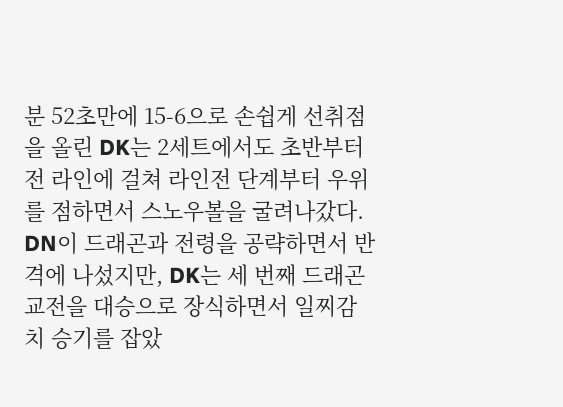분 52초만에 15-6으로 손쉽게 선취점을 올린 DK는 2세트에서도 초반부터 전 라인에 걸쳐 라인전 단계부터 우위를 점하면서 스노우볼을 굴려나갔다.
DN이 드래곤과 전령을 공략하면서 반격에 나섰지만, DK는 세 번째 드래곤 교전을 대승으로 장식하면서 일찌감치 승기를 잡았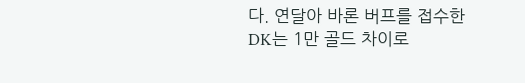다. 연달아 바론 버프를 접수한 DK는 1만 골드 차이로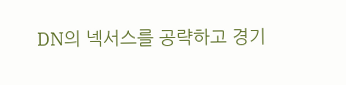DN의 넥서스를 공략하고 경기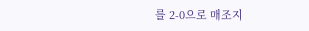를 2-0으로 매조지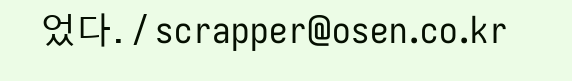었다. / scrapper@osen.co.kr